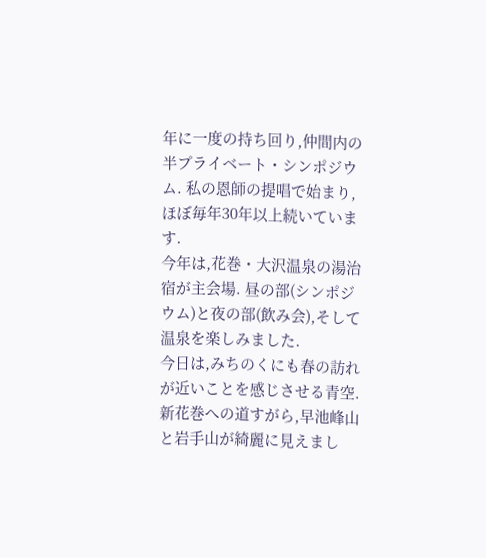年に一度の持ち回り,仲間内の半プライベート・シンポジウム. 私の恩師の提唱で始まり,ほぼ毎年30年以上続いています.
今年は,花巻・大沢温泉の湯治宿が主会場. 昼の部(シンポジウム)と夜の部(飲み会),そして温泉を楽しみました.
今日は,みちのくにも春の訪れが近いことを感じさせる青空.
新花巻への道すがら,早池峰山と岩手山が綺麗に見えまし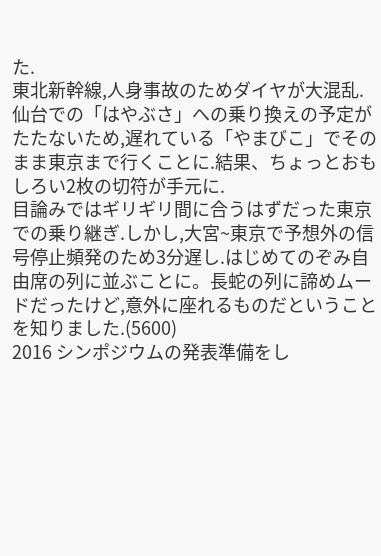た.
東北新幹線,人身事故のためダイヤが大混乱.
仙台での「はやぶさ」への乗り換えの予定がたたないため,遅れている「やまびこ」でそのまま東京まで行くことに.結果、ちょっとおもしろい2枚の切符が手元に.
目論みではギリギリ間に合うはずだった東京での乗り継ぎ.しかし,大宮~東京で予想外の信号停止頻発のため3分遅し.はじめてのぞみ自由席の列に並ぶことに。長蛇の列に諦めムードだったけど,意外に座れるものだということを知りました.(5600)
2016 シンポジウムの発表準備をし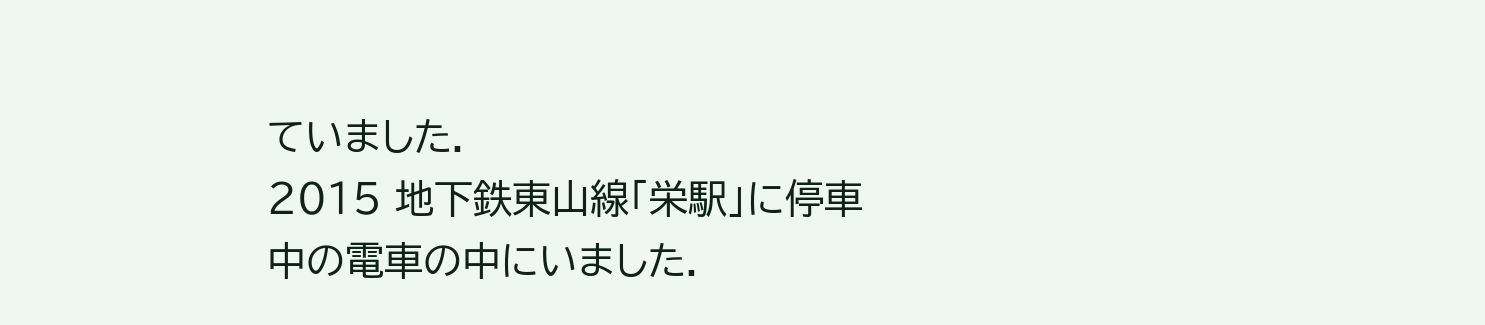ていました.
2015 地下鉄東山線「栄駅」に停車中の電車の中にいました.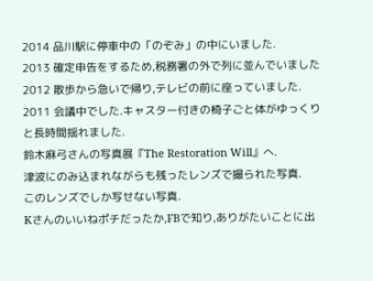2014 品川駅に停車中の「のぞみ」の中にいました.
2013 確定申告をするため,税務署の外で列に並んでいました
2012 散歩から急いで帰り,テレビの前に座っていました.
2011 会議中でした.キャスター付きの椅子ごと体がゆっくりと長時間揺れました.
鈴木麻弓さんの写真展『The Restoration Will』へ.
津波にのみ込まれながらも残ったレンズで撮られた写真.
このレンズでしか写せない写真.
Kさんのいいねポチだったか,FBで知り,ありがたいことに出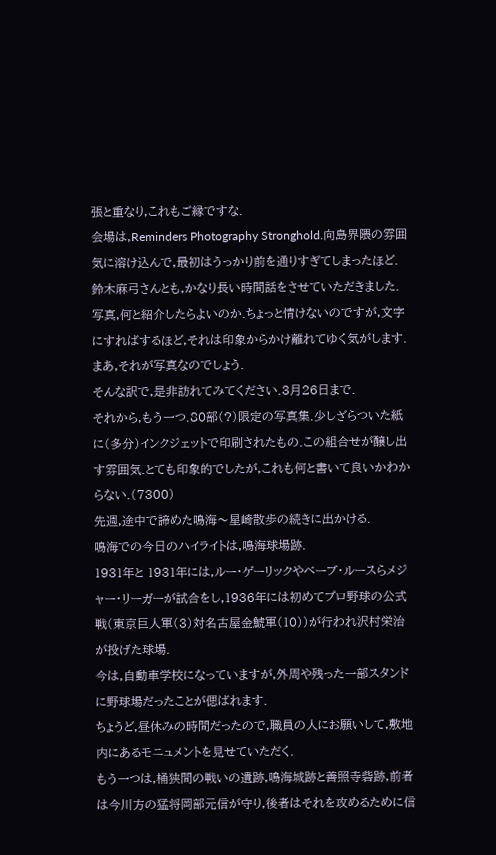張と重なり,これもご縁ですな.
会場は,Reminders Photography Stronghold.向島界隈の雰囲気に溶け込んで,最初はうっかり前を通りすぎてしまったほど.
鈴木麻弓さんとも,かなり長い時間話をさせていただきました.
写真,何と紹介したらよいのか.ちょっと情けないのですが,文字にすればするほど,それは印象からかけ離れてゆく気がします.まあ,それが写真なのでしょう.
そんな訳で,是非訪れてみてください.3月26日まで.
それから,もう一つ.80部(?)限定の写真集.少しざらついた紙に(多分)インクジェットで印刷されたもの.この組合せが醸し出す雰囲気.とても印象的でしたが,これも何と書いて良いかわからない.(7300)
先週,途中で諦めた鳴海〜星崎散歩の続きに出かける.
鳴海での今日のハイライトは,鳴海球場跡.
1931年と 1931年には,ルー・ゲーリックやベーブ・ルースらメジャー・リーガーが試合をし,1936年には初めてプロ野球の公式戦(東京巨人軍(3)対名古屋金鯱軍(10))が行われ沢村栄治が投げた球場.
今は,自動車学校になっていますが,外周や残った一部スタンドに野球場だったことが偲ばれます.
ちょうど,昼休みの時間だったので,職員の人にお願いして,敷地内にあるモニュメントを見せていただく.
もう一つは,桶狭間の戦いの遺跡,鳴海城跡と善照寺砦跡,前者は今川方の猛将岡部元信が守り,後者はそれを攻めるために信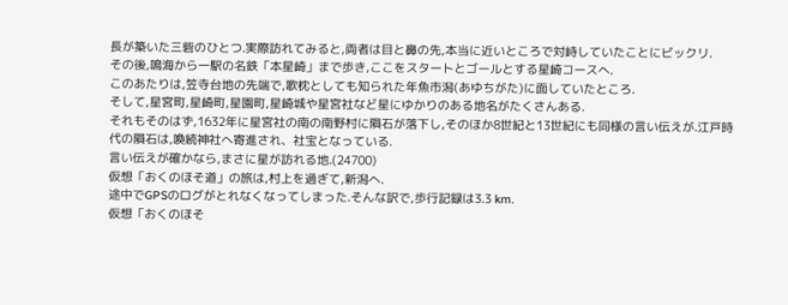長が築いた三砦のひとつ.実際訪れてみると,両者は目と鼻の先,本当に近いところで対峙していたことにビックリ.
その後,鳴海から一駅の名鉄「本星崎」まで歩き,ここをスタートとゴールとする星崎コースへ.
このあたりは,笠寺台地の先端で,歌枕としても知られた年魚市潟(あゆちがた)に面していたところ.
そして,星宮町,星崎町,星園町,星崎城や星宮社など星にゆかりのある地名がたくさんある.
それもそのはず,1632年に星宮社の南の南野村に隕石が落下し,そのほか8世紀と13世紀にも同様の言い伝えが.江戸時代の隕石は,喚続神社へ寄進され、社宝となっている.
言い伝えが確かなら,まさに星が訪れる地.(24700)
仮想「おくのほそ道」の旅は,村上を過ぎて,新潟へ.
途中でGPSのログがとれなくなってしまった.そんな訳で,歩行記録は3.3 km.
仮想「おくのほそ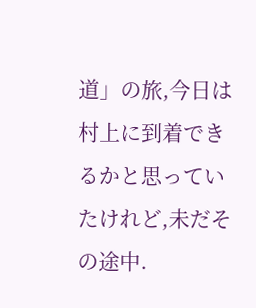道」の旅,今日は村上に到着できるかと思っていたけれど,未だその途中.